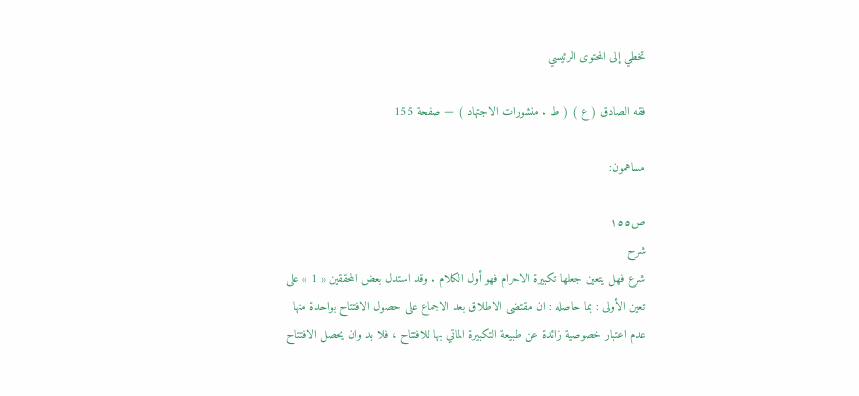تخطي إلى المحتوى الرئيسي

فقه الصادق ( ع ) ( ط . منشورات الاجتهاد ) — صفحة 155

مساهمون:

ص١٥٥
شرح
شرع فهل يتعين جعلها تكبيرة الاحرام فهو أول الكلام . وقد استدل بعض المحققين « 1 » على تعين الأولى : بما حاصله : ان مقتضى الاطلاق بعد الاجماع على حصول الافتتاح بواحدة منها عدم اعتبار خصوصية زائدة عن طبيعة التكبيرة الماتي بها للافتتاح ، فلا بد وان يحصل الافتتاح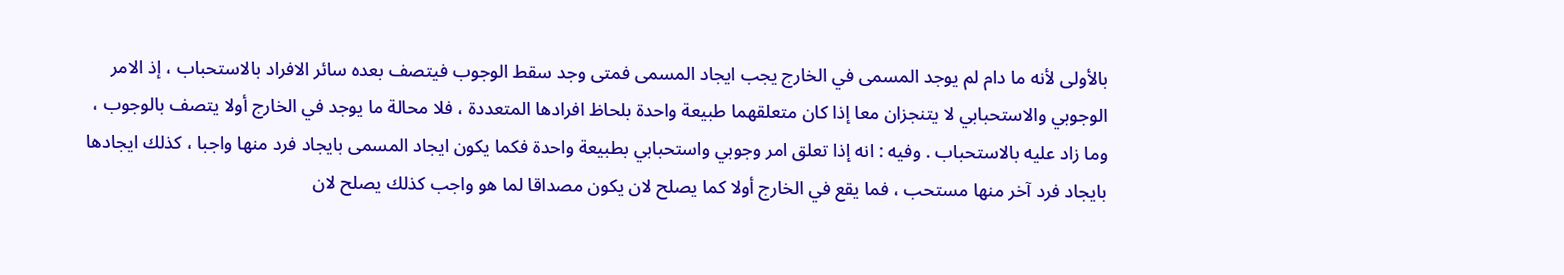بالأولى لأنه ما دام لم يوجد المسمى في الخارج يجب ايجاد المسمى فمتى وجد سقط الوجوب فيتصف بعده سائر الافراد بالاستحباب ، إذ الامر الوجوبي والاستحبابي لا يتنجزان معا إذا كان متعلقهما طبيعة واحدة بلحاظ افرادها المتعددة ، فلا محالة ما يوجد في الخارج أولا يتصف بالوجوب ، وما زاد عليه بالاستحباب . وفيه : انه إذا تعلق امر وجوبي واستحبابي بطبيعة واحدة فكما يكون ايجاد المسمى بايجاد فرد منها واجبا ، كذلك ايجادها بايجاد فرد آخر منها مستحب ، فما يقع في الخارج أولا كما يصلح لان يكون مصداقا لما هو واجب كذلك يصلح لان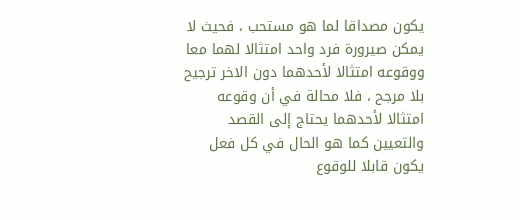يكون مصداقا لما هو مستحب ، فحيث لا يمكن صيرورة فرد واحد امتثالا لهما معا ووقوعه امتثالا لأحدهما دون الاخر ترجيح بلا مرجح ، فلا محالة في أن وقوعه امتثالا لأحدهما يحتاج إلى القصد والتعيين كما هو الحال في كل فعل يكون قابلا للوقوع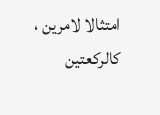امتثالا لامرين ، كالركعتين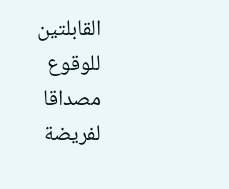القابلتين للوقوع مصداقا لفريضة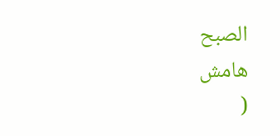الصبح
هامش
(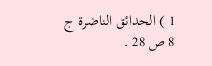1 ) الحدائق الناضرة ج 8 ص 28 .